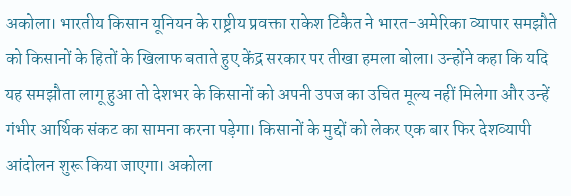अकोला। भारतीय किसान यूनियन के राष्ट्रीय प्रवक्ता राकेश टिकैत ने भारत-अमेरिका व्यापार समझौते को किसानों के हितों के खिलाफ बताते हुए केंद्र सरकार पर तीखा हमला बोला। उन्होंने कहा कि यदि यह समझौता लागू हुआ तो देशभर के किसानों को अपनी उपज का उचित मूल्य नहीं मिलेगा और उन्हें गंभीर आर्थिक संकट का सामना करना पड़ेगा। किसानों के मुद्दों को लेकर एक बार फिर देशव्यापी आंदोलन शुरू किया जाएगा। अकोला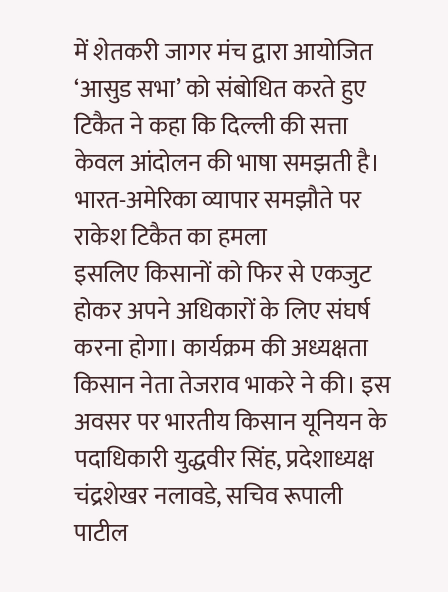में शेतकरी जागर मंच द्वारा आयोजित ‘आसुड सभा’ को संबोधित करते हुए टिकैत ने कहा कि दिल्ली की सत्ता केवल आंदोलन की भाषा समझती है।
भारत-अमेरिका व्यापार समझौते पर राकेश टिकैत का हमला
इसलिए किसानों को फिर से एकजुट होकर अपने अधिकारों के लिए संघर्ष करना होगा। कार्यक्रम की अध्यक्षता किसान नेता तेजराव भाकरे ने की। इस अवसर पर भारतीय किसान यूनियन के पदाधिकारी युद्धवीर सिंह, प्रदेशाध्यक्ष चंद्रशेखर नलावडे, सचिव रूपाली पाटील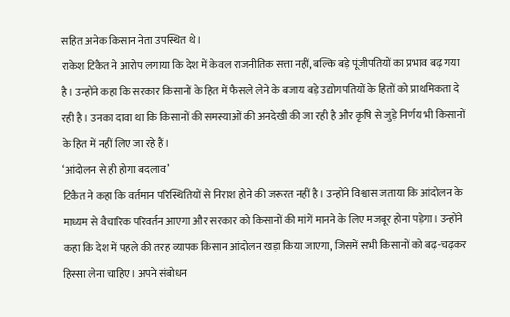सहित अनेक किसान नेता उपस्थित थे।
राकेश टिकैत ने आरोप लगाया कि देश में केवल राजनीतिक सत्ता नहीं, बल्कि बड़े पूंजीपतियों का प्रभाव बढ़ गया है। उन्होंने कहा कि सरकार किसानों के हित में फैसले लेने के बजाय बड़े उद्योगपतियों के हितों को प्राथमिकता दे रही है। उनका दावा था कि किसानों की समस्याओं की अनदेखी की जा रही है और कृषि से जुड़े निर्णय भी किसानों के हित में नहीं लिए जा रहे हैं।
‘आंदोलन से ही होगा बदलाव’
टिकैत ने कहा कि वर्तमान परिस्थितियों से निराश होने की जरूरत नहीं है। उन्होंने विश्वास जताया कि आंदोलन के माध्यम से वैचारिक परिवर्तन आएगा और सरकार को किसानों की मांगें मानने के लिए मजबूर होना पड़ेगा। उन्होंने कहा कि देश में पहले की तरह व्यापक किसान आंदोलन खड़ा किया जाएगा, जिसमें सभी किसानों को बढ़-चढ़कर हिस्सा लेना चाहिए। अपने संबोधन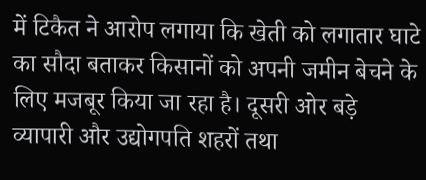में टिकैत ने आरोप लगाया कि खेती को लगातार घाटे का सौदा बताकर किसानों को अपनी जमीन बेचने के लिए मजबूर किया जा रहा है। दूसरी ओर बड़े व्यापारी और उद्योगपति शहरों तथा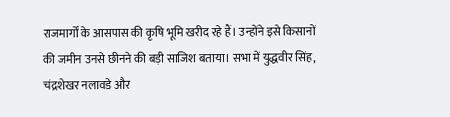राजमार्गों के आसपास की कृषि भूमि खरीद रहे हैं। उन्होंने इसे किसानों की जमीन उनसे छीनने की बड़ी साजिश बताया। सभा में युद्धवीर सिंह, चंद्रशेखर नलावडे और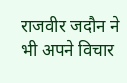राजवीर जदौन ने भी अपने विचार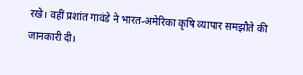रखे। वहीं प्रशांत गावंडे ने भारत-अमेरिका कृषि व्यापार समझौते की जानकारी दी।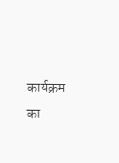कार्यक्रम का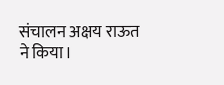संचालन अक्षय राऊत ने किया।